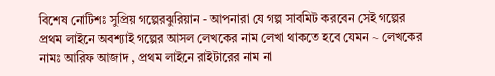বিশেষ নোটিশঃ সুপ্রিয় গল্পেরঝুরিয়ান - আপনারা যে গল্প সাবমিট করবেন সেই গল্পের প্রথম লাইনে অবশ্যাই গল্পের আসল লেখকের নাম লেখা থাকতে হবে যেমন ~ লেখকের নামঃ আরিফ আজাদ , প্রথম লাইনে রাইটারের নাম না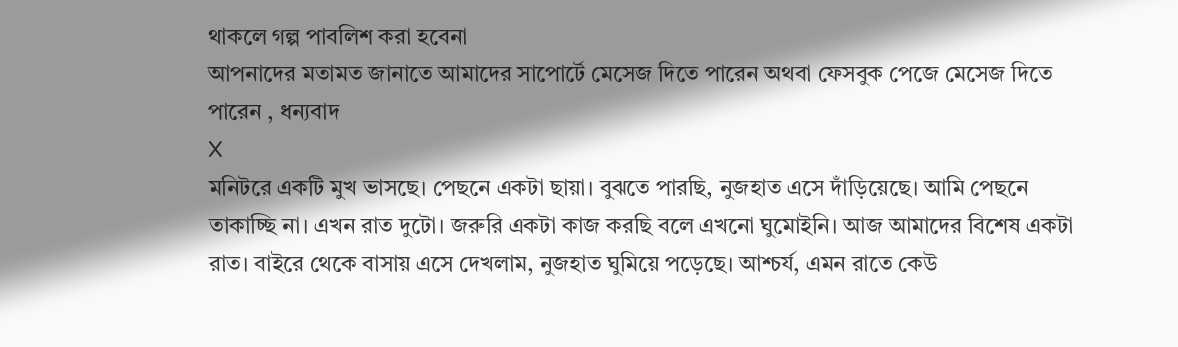থাকলে গল্প পাবলিশ করা হবেনা
আপনাদের মতামত জানাতে আমাদের সাপোর্টে মেসেজ দিতে পারেন অথবা ফেসবুক পেজে মেসেজ দিতে পারেন , ধন্যবাদ
X
মনিটরে একটি মুখ ভাসছে। পেছনে একটা ছায়া। বুঝতে পারছি, নুজহাত এসে দাঁড়িয়েছে। আমি পেছনে তাকাচ্ছি না। এখন রাত দুটো। জরুরি একটা কাজ করছি বলে এখনো ঘুমোইনি। আজ আমাদের বিশেষ একটা রাত। বাইরে থেকে বাসায় এসে দেখলাম, নুজহাত ঘুমিয়ে পড়েছে। আশ্চর্য, এমন রাতে কেউ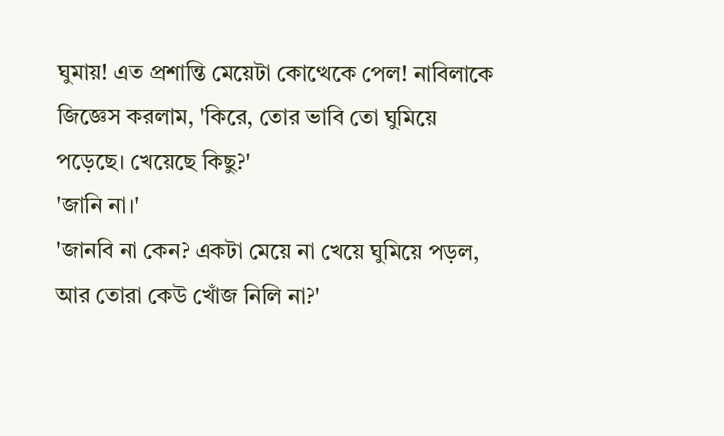ঘুমায়! এত প্রশান্তি মেয়েটা কোত্থেকে পেল! নাবিলাকে জিজ্ঞেস করলাম, 'কিরে, তোর ভাবি তো ঘুমিয়ে পড়েছে। খেয়েছে কিছু?'
'জানি না।'
'জানবি না কেন? একটা মেয়ে না খেয়ে ঘুমিয়ে পড়ল, আর তোরা কেউ খোঁজ নিলি না?'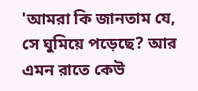'আমরা কি জানতাম যে, সে ঘুমিয়ে পড়েছে? আর এমন রাতে কেউ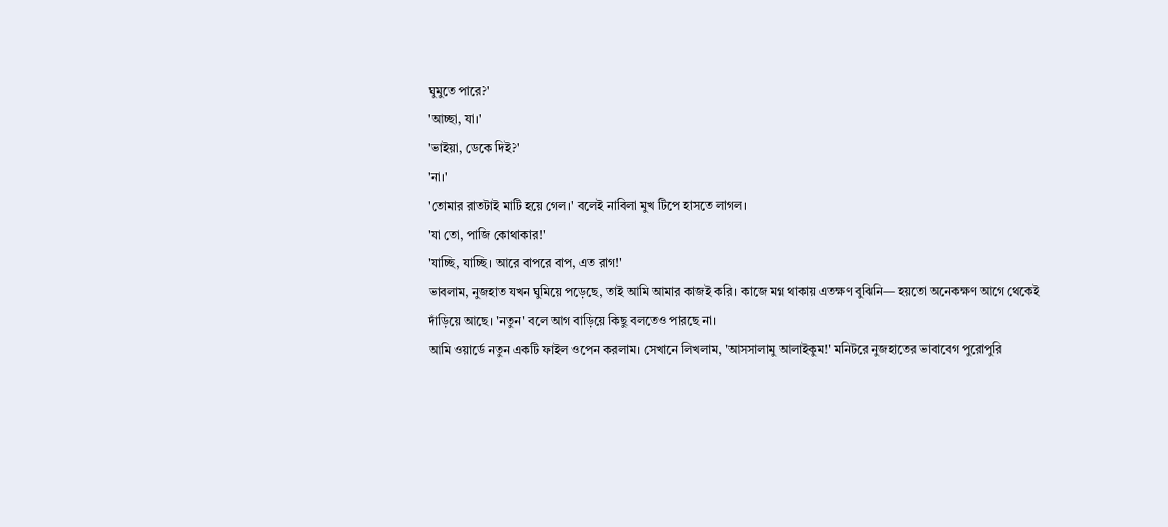ঘুমুতে পারে?'
'আচ্ছা, যা।'
'ভাইয়া, ডেকে দিই?'
'না।'
'তোমার রাতটাই মাটি হয়ে গেল।' বলেই নাবিলা মুখ টিপে হাসতে লাগল।
'যা তো, পাজি কোথাকার!'
'যাচ্ছি, যাচ্ছি। আরে বাপরে বাপ, এত রাগ!'
ভাবলাম, নুজহাত যখন ঘুমিয়ে পড়েছে, তাই আমি আমার কাজই করি। কাজে মগ্ন থাকায় এতক্ষণ বুঝিনি— হয়তো অনেকক্ষণ আগে থেকেই দাঁড়িয়ে আছে। 'নতুন' বলে আগ বাড়িয়ে কিছু বলতেও পারছে না।
আমি ওয়ার্ডে নতুন একটি ফাইল ওপেন করলাম। সেখানে লিখলাম, 'আসসালামু আলাইকুম!' মনিটরে নুজহাতের ভাবাবেগ পুরোপুরি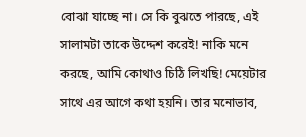বোঝা যাচ্ছে না। সে কি বুঝতে পারছে, এই সালামটা তাকে উদ্দেশ করেই! নাকি মনে করছে, আমি কোথাও চিঠি লিখছি! মেয়েটার সাথে এর আগে কথা হয়নি। তার মনোভাব,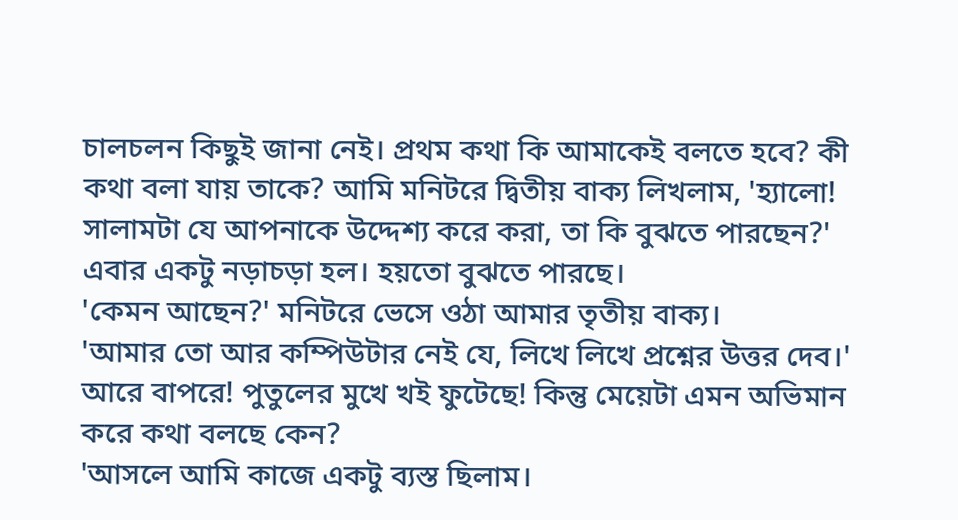চালচলন কিছুই জানা নেই। প্রথম কথা কি আমাকেই বলতে হবে? কী কথা বলা যায় তাকে? আমি মনিটরে দ্বিতীয় বাক্য লিখলাম, 'হ্যালো! সালামটা যে আপনাকে উদ্দেশ্য করে করা, তা কি বুঝতে পারছেন?' এবার একটু নড়াচড়া হল। হয়তো বুঝতে পারছে।
'কেমন আছেন?' মনিটরে ভেসে ওঠা আমার তৃতীয় বাক্য।
'আমার তো আর কম্পিউটার নেই যে, লিখে লিখে প্রশ্নের উত্তর দেব।'
আরে বাপরে! পুতুলের মুখে খই ফুটেছে! কিন্তু মেয়েটা এমন অভিমান করে কথা বলছে কেন?
'আসলে আমি কাজে একটু ব্যস্ত ছিলাম।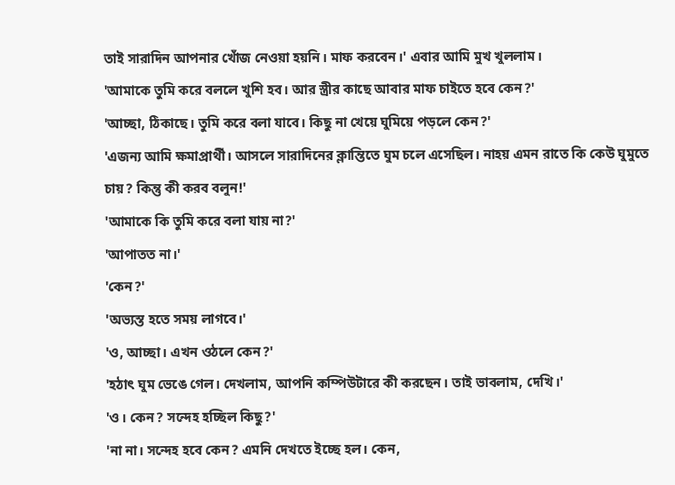তাই সারাদিন আপনার খোঁজ নেওয়া হয়নি। মাফ করবেন।' এবার আমি মুখ খুললাম।
'আমাকে তুমি করে বললে খুশি হব। আর স্ত্রীর কাছে আবার মাফ চাইতে হবে কেন?'
'আচ্ছা, ঠিকাছে। তুমি করে বলা যাবে। কিছু না খেয়ে ঘুমিয়ে পড়লে কেন?'
'এজন্য আমি ক্ষমাপ্রার্থী। আসলে সারাদিনের ক্লান্তিতে ঘুম চলে এসেছিল। নাহয় এমন রাতে কি কেউ ঘুমুতে চায়? কিন্তু কী করব বলুন!'
'আমাকে কি তুমি করে বলা যায় না?'
'আপাতত না।'
'কেন?'
'অভ্যস্ত হতে সময় লাগবে।'
'ও, আচ্ছা। এখন ওঠলে কেন?'
'হঠাৎ ঘুম ভেঙে গেল। দেখলাম, আপনি কম্পিউটারে কী করছেন। তাই ভাবলাম, দেখি।'
'ও। কেন? সন্দেহ হচ্ছিল কিছু?'
'না না। সন্দেহ হবে কেন? এমনি দেখতে ইচ্ছে হল। কেন,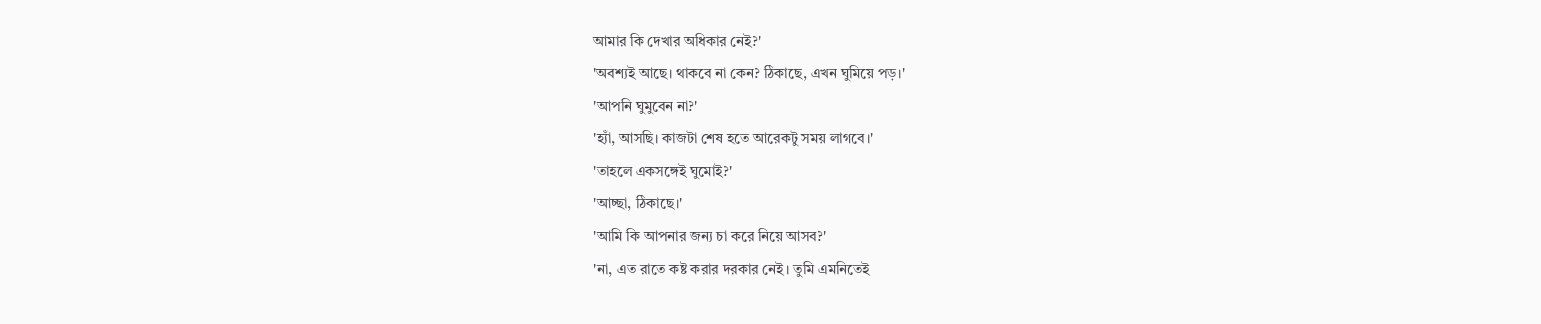আমার কি দেখার অধিকার নেই?'
'অবশ্যই আছে। থাকবে না কেন? ঠিকাছে, এখন ঘুমিয়ে পড়।'
'আপনি ঘুমুবেন না?'
'হ্যাঁ, আসছি। কাজটা শেষ হতে আরেকটু সময় লাগবে।'
'তাহলে একসঙ্গেই ঘুমোই?'
'আচ্ছা, ঠিকাছে।'
'আমি কি আপনার জন্য চা করে নিয়ে আসব?'
'না, এত রাতে কষ্ট করার দরকার নেই। তুমি এমনিতেই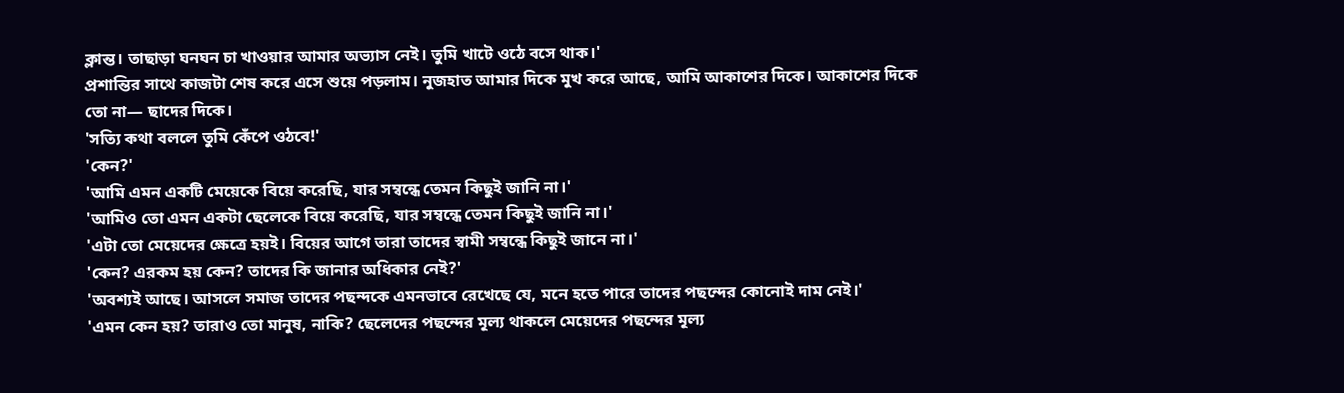ক্লান্ত। তাছাড়া ঘনঘন চা খাওয়ার আমার অভ্যাস নেই। তুমি খাটে ওঠে বসে থাক।'
প্রশান্তির সাথে কাজটা শেষ করে এসে শুয়ে পড়লাম। নুজহাত আমার দিকে মুখ করে আছে, আমি আকাশের দিকে। আকাশের দিকে তো না— ছাদের দিকে।
'সত্যি কথা বললে তুমি কেঁপে ওঠবে!'
'কেন?'
'আমি এমন একটি মেয়েকে বিয়ে করেছি, যার সম্বন্ধে তেমন কিছুই জানি না।'
'আমিও তো এমন একটা ছেলেকে বিয়ে করেছি, যার সম্বন্ধে তেমন কিছুই জানি না।'
'এটা তো মেয়েদের ক্ষেত্রে হয়ই। বিয়ের আগে তারা তাদের স্বামী সম্বন্ধে কিছুই জানে না।'
'কেন? এরকম হয় কেন? তাদের কি জানার অধিকার নেই?'
'অবশ্যই আছে। আসলে সমাজ তাদের পছন্দকে এমনভাবে রেখেছে যে, মনে হতে পারে তাদের পছন্দের কোনোই দাম নেই।'
'এমন কেন হয়? তারাও তো মানুষ, নাকি? ছেলেদের পছন্দের মূল্য থাকলে মেয়েদের পছন্দের মূল্য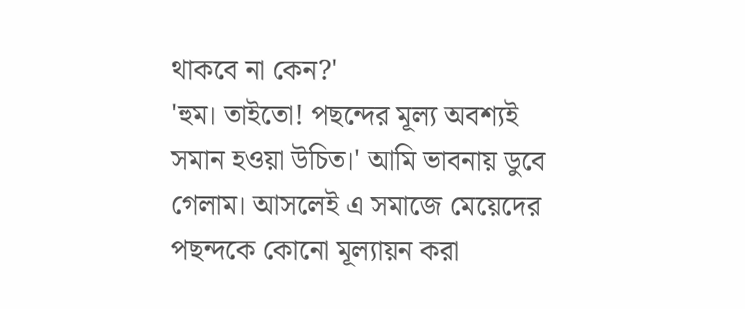থাকবে না কেন?'
'হুম। তাইতো! পছন্দের মূল্য অবশ্যই সমান হওয়া উচিত।' আমি ভাবনায় ডুবে গেলাম। আসলেই এ সমাজে মেয়েদের পছন্দকে কোনো মূল্যায়ন করা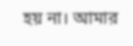হয় না। আমার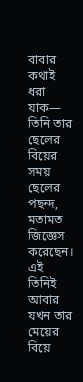বাবার কথাই ধরা যাক— তিনি তার ছেলের বিয়ের সময় ছেলের পছন্দ, মতামত জিজ্ঞেস করেছেন। এই তিনিই আবার যখন তার মেয়ের বিয়ে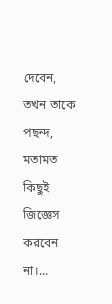দেবেন, তখন তাকে পছন্দ, মতামত কিছুই জিজ্ঞেস করবেন না।...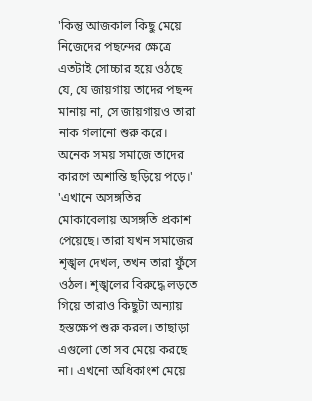'কিন্তু আজকাল কিছু মেয়ে নিজেদের পছন্দের ক্ষেত্রে এতটাই সোচ্চার হয়ে ওঠছে যে, যে জায়গায় তাদের পছন্দ মানায় না, সে জায়গায়ও তারা নাক গলানো শুরু করে। অনেক সময় সমাজে তাদের কারণে অশান্তি ছড়িয়ে পড়ে।'
'এখানে অসঙ্গতির মোকাবেলায় অসঙ্গতি প্রকাশ পেয়েছে। তারা যখন সমাজের শৃঙ্খল দেখল, তখন তারা ফুঁসে ওঠল। শৃঙ্খলের বিরুদ্ধে লড়তে গিয়ে তারাও কিছুটা অন্যায় হস্তক্ষেপ শুরু করল। তাছাড়া এগুলো তো সব মেয়ে করছে না। এখনো অধিকাংশ মেয়ে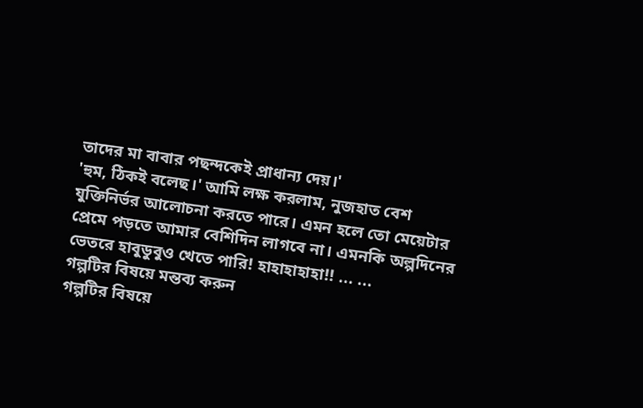তাদের মা বাবার পছন্দকেই প্রাধান্য দেয়।'
'হুম, ঠিকই বলেছ।' আমি লক্ষ করলাম, নুজহাত বেশ যুক্তিনির্ভর আলোচনা করতে পারে। এমন হলে তো মেয়েটার প্রেমে পড়তে আমার বেশিদিন লাগবে না। এমনকি অল্পদিনের ভেতরে হাবুডুবুও খেতে পারি! হাহাহাহাহা!! ... ...
গল্পটির বিষয়ে মন্তব্য করুন
গল্পটির বিষয়ে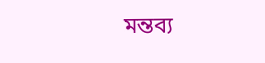মন্তব্য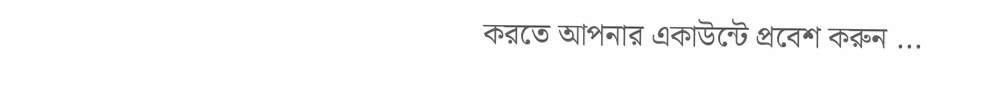করতে আপনার একাউন্টে প্রবেশ করুন ...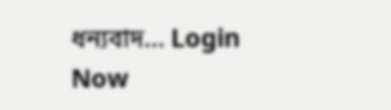ধন্যবাদ... Login Now